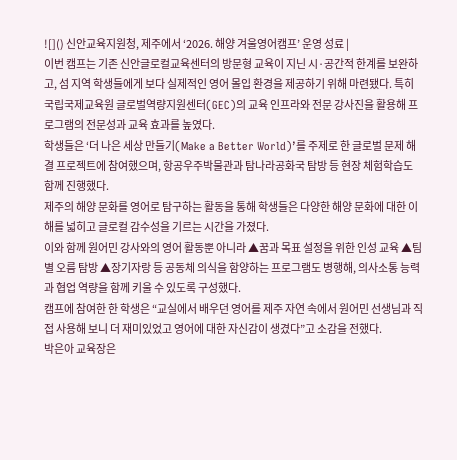![]() 신안교육지원청, 제주에서 ‘2026. 해양 겨울영어캠프’ 운영 성료 |
이번 캠프는 기존 신안글로컬교육센터의 방문형 교육이 지닌 시·공간적 한계를 보완하고, 섬 지역 학생들에게 보다 실제적인 영어 몰입 환경을 제공하기 위해 마련됐다. 특히 국립국제교육원 글로벌역량지원센터(GEC)의 교육 인프라와 전문 강사진을 활용해 프로그램의 전문성과 교육 효과를 높였다.
학생들은 ‘더 나은 세상 만들기(Make a Better World)’를 주제로 한 글로벌 문제 해결 프로젝트에 참여했으며, 항공우주박물관과 탐나라공화국 탐방 등 현장 체험학습도 함께 진행했다.
제주의 해양 문화를 영어로 탐구하는 활동을 통해 학생들은 다양한 해양 문화에 대한 이해를 넓히고 글로컬 감수성을 기르는 시간을 가졌다.
이와 함께 원어민 강사와의 영어 활동뿐 아니라 ▲꿈과 목표 설정을 위한 인성 교육 ▲팀별 오름 탐방 ▲장기자랑 등 공동체 의식을 함양하는 프로그램도 병행해, 의사소통 능력과 협업 역량을 함께 키울 수 있도록 구성했다.
캠프에 참여한 한 학생은 “교실에서 배우던 영어를 제주 자연 속에서 원어민 선생님과 직접 사용해 보니 더 재미있었고 영어에 대한 자신감이 생겼다”고 소감을 전했다.
박은아 교육장은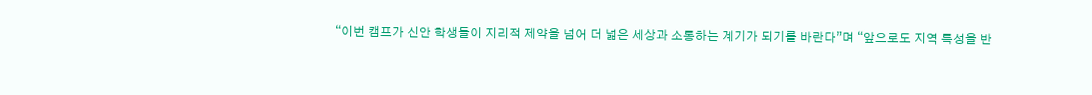“이번 캠프가 신안 학생들이 지리적 제약을 넘어 더 넓은 세상과 소통하는 계기가 되기를 바란다”며 “앞으로도 지역 특성을 반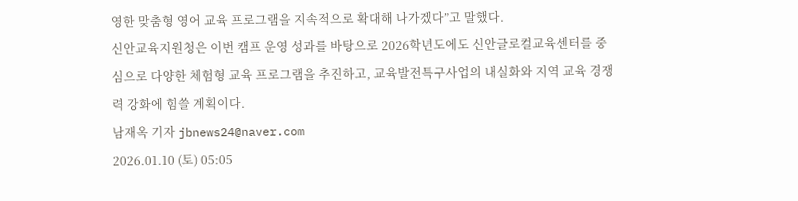영한 맞춤형 영어 교육 프로그램을 지속적으로 확대해 나가겠다”고 말했다.
신안교육지원청은 이번 캠프 운영 성과를 바탕으로 2026학년도에도 신안글로컬교육센터를 중심으로 다양한 체험형 교육 프로그램을 추진하고, 교육발전특구사업의 내실화와 지역 교육 경쟁력 강화에 힘쓸 계획이다.
남재옥 기자 jbnews24@naver.com
2026.01.10 (토) 05:05